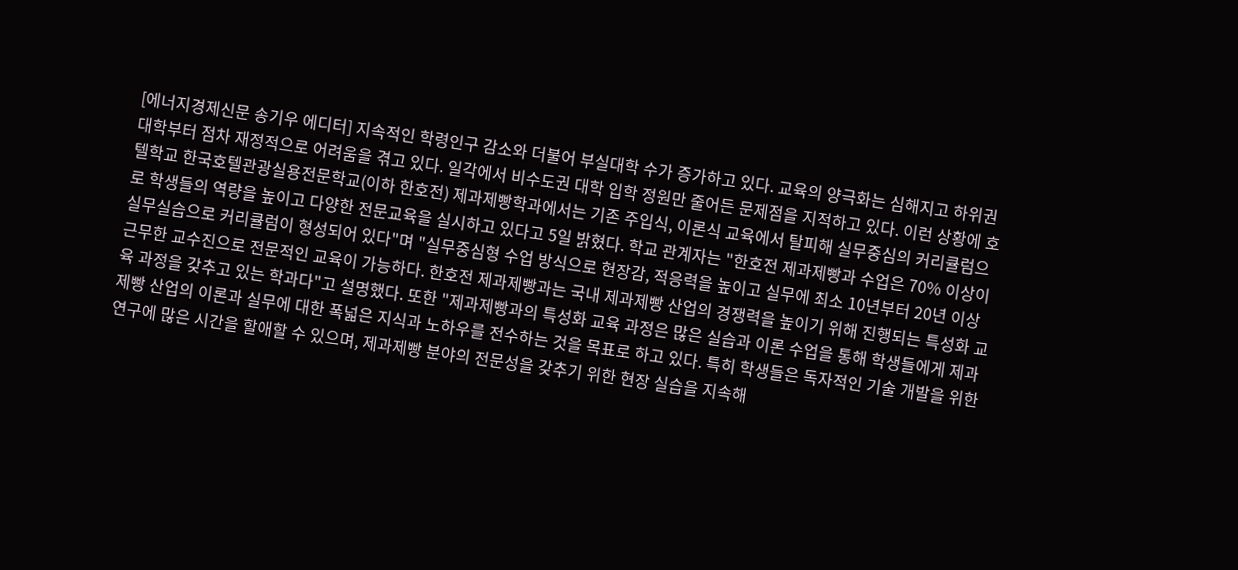[에너지경제신문 송기우 에디터] 지속적인 학령인구 감소와 더불어 부실대학 수가 증가하고 있다. 교육의 양극화는 심해지고 하위권 대학부터 점차 재정적으로 어려움을 겪고 있다. 일각에서 비수도권 대학 입학 정원만 줄어든 문제점을 지적하고 있다. 이런 상황에 호텔학교 한국호텔관광실용전문학교(이하 한호전) 제과제빵학과에서는 기존 주입식, 이론식 교육에서 탈피해 실무중심의 커리큘럼으로 학생들의 역량을 높이고 다양한 전문교육을 실시하고 있다고 5일 밝혔다. 학교 관계자는 "한호전 제과제빵과 수업은 70% 이상이 실무실습으로 커리큘럼이 형성되어 있다"며 "실무중심형 수업 방식으로 현장감, 적응력을 높이고 실무에 최소 10년부터 20년 이상 근무한 교수진으로 전문적인 교육이 가능하다. 한호전 제과제빵과는 국내 제과제빵 산업의 경쟁력을 높이기 위해 진행되는 특성화 교육 과정을 갖추고 있는 학과다"고 설명했다. 또한 "제과제빵과의 특성화 교육 과정은 많은 실습과 이론 수업을 통해 학생들에게 제과제빵 산업의 이론과 실무에 대한 폭넓은 지식과 노하우를 전수하는 것을 목표로 하고 있다. 특히 학생들은 독자적인 기술 개발을 위한 연구에 많은 시간을 할애할 수 있으며, 제과제빵 분야의 전문성을 갖추기 위한 현장 실습을 지속해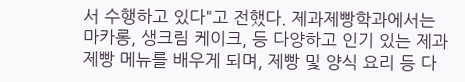서 수행하고 있다"고 전했다. 제과제빵학과에서는 마카롱, 생크림 케이크, 등 다양하고 인기 있는 제과제빵 메뉴를 배우게 되며, 제빵 및 양식 요리 등 다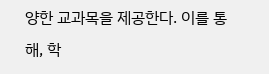양한 교과목을 제공한다. 이를 통해, 학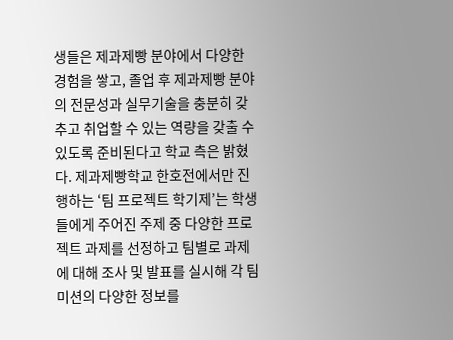생들은 제과제빵 분야에서 다양한 경험을 쌓고, 졸업 후 제과제빵 분야의 전문성과 실무기술을 충분히 갖추고 취업할 수 있는 역량을 갖출 수 있도록 준비된다고 학교 측은 밝혔다. 제과제빵학교 한호전에서만 진행하는 ‘팀 프로젝트 학기제’는 학생들에게 주어진 주제 중 다양한 프로젝트 과제를 선정하고 팀별로 과제에 대해 조사 및 발표를 실시해 각 팀 미션의 다양한 정보를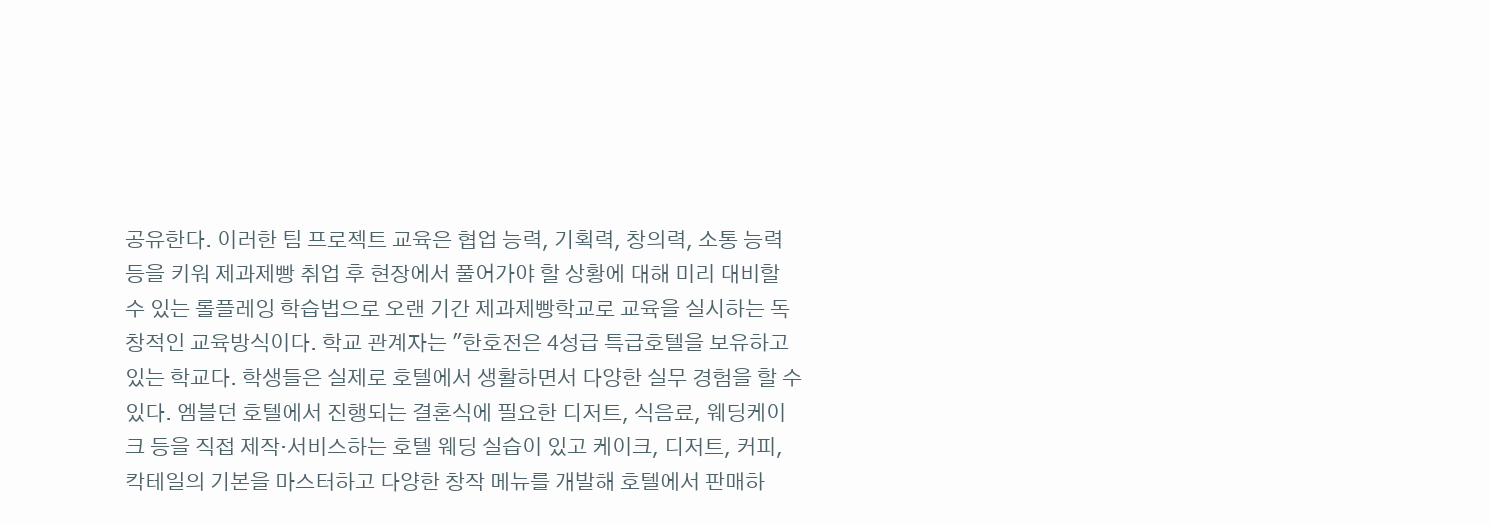공유한다. 이러한 팀 프로젝트 교육은 협업 능력, 기획력, 창의력, 소통 능력 등을 키워 제과제빵 취업 후 현장에서 풀어가야 할 상황에 대해 미리 대비할 수 있는 롤플레잉 학습법으로 오랜 기간 제과제빵학교로 교육을 실시하는 독창적인 교육방식이다. 학교 관계자는 "한호전은 4성급 특급호텔을 보유하고 있는 학교다. 학생들은 실제로 호텔에서 생활하면서 다양한 실무 경험을 할 수 있다. 엠블던 호텔에서 진행되는 결혼식에 필요한 디저트, 식음료, 웨딩케이크 등을 직접 제작·서비스하는 호텔 웨딩 실습이 있고 케이크, 디저트, 커피, 칵테일의 기본을 마스터하고 다양한 창작 메뉴를 개발해 호텔에서 판매하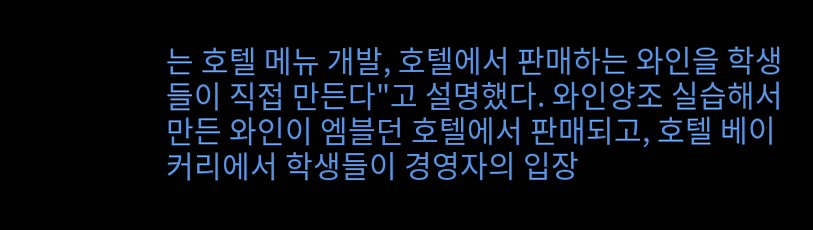는 호텔 메뉴 개발, 호텔에서 판매하는 와인을 학생들이 직접 만든다"고 설명했다. 와인양조 실습해서 만든 와인이 엠블던 호텔에서 판매되고, 호텔 베이커리에서 학생들이 경영자의 입장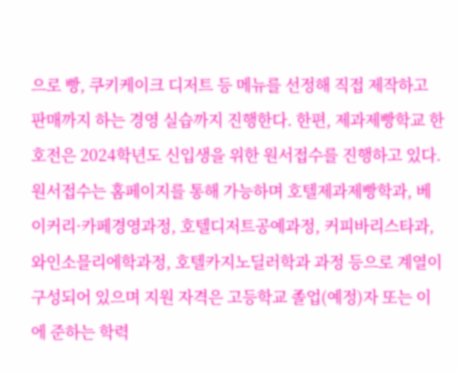으로 빵, 쿠키케이크 디저트 등 메뉴를 선정해 직접 제작하고 판매까지 하는 경영 실습까지 진행한다. 한편, 제과제빵학교 한호전은 2024학년도 신입생을 위한 원서접수를 진행하고 있다. 원서접수는 홈페이지를 통해 가능하며 호텔제과제빵학과, 베이커리·카페경영과정, 호텔디저트공예과정, 커피바리스타과, 와인소믈리에학과정, 호텔카지노딜러학과 과정 등으로 계열이 구성되어 있으며 지원 자격은 고등학교 졸업(예정)자 또는 이에 준하는 학력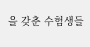을 갖춘 수험생들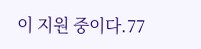이 지원 중이다.77